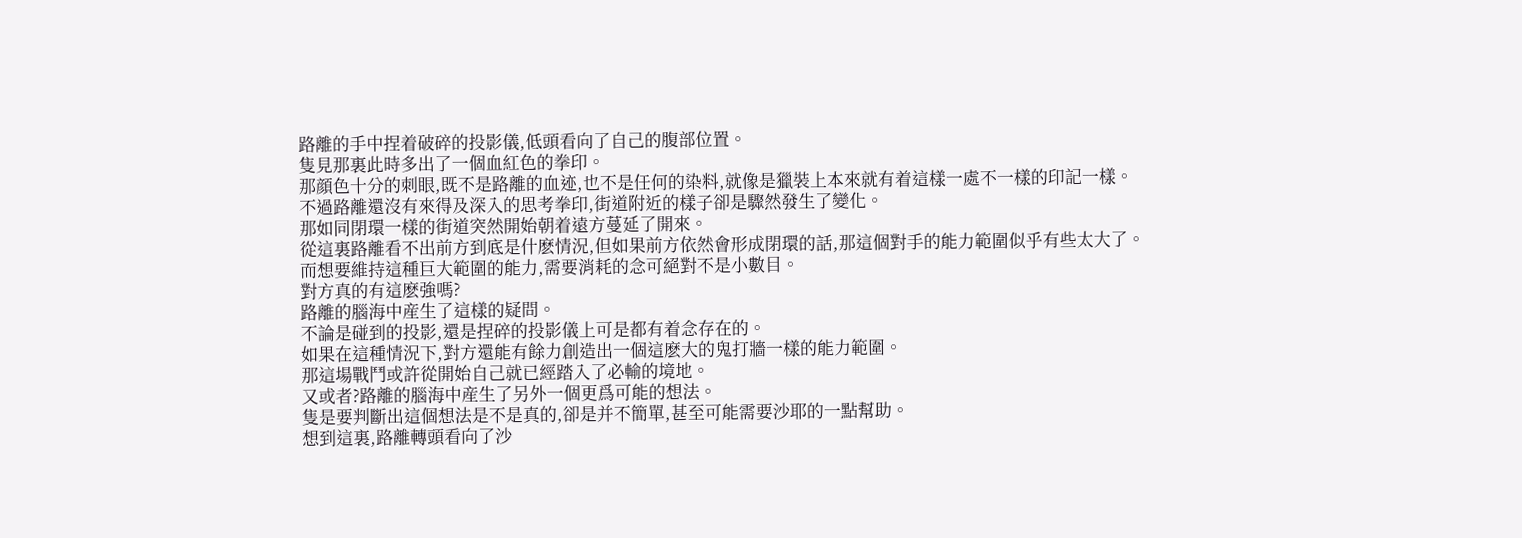路離的手中捏着破碎的投影儀,低頭看向了自己的腹部位置。
隻見那裏此時多出了一個血紅色的拳印。
那顔色十分的刺眼,既不是路離的血迹,也不是任何的染料,就像是獵裝上本來就有着這樣一處不一樣的印記一樣。
不過路離還沒有來得及深入的思考拳印,街道附近的樣子卻是驟然發生了變化。
那如同閉環一樣的街道突然開始朝着遠方蔓延了開來。
從這裏路離看不出前方到底是什麽情況,但如果前方依然會形成閉環的話,那這個對手的能力範圍似乎有些太大了。
而想要維持這種巨大範圍的能力,需要消耗的念可絕對不是小數目。
對方真的有這麽強嗎?
路離的腦海中産生了這樣的疑問。
不論是碰到的投影,還是捏碎的投影儀上可是都有着念存在的。
如果在這種情況下,對方還能有餘力創造出一個這麽大的鬼打牆一樣的能力範圍。
那這場戰鬥或許從開始自己就已經踏入了必輸的境地。
又或者?路離的腦海中産生了另外一個更爲可能的想法。
隻是要判斷出這個想法是不是真的,卻是并不簡單,甚至可能需要沙耶的一點幫助。
想到這裏,路離轉頭看向了沙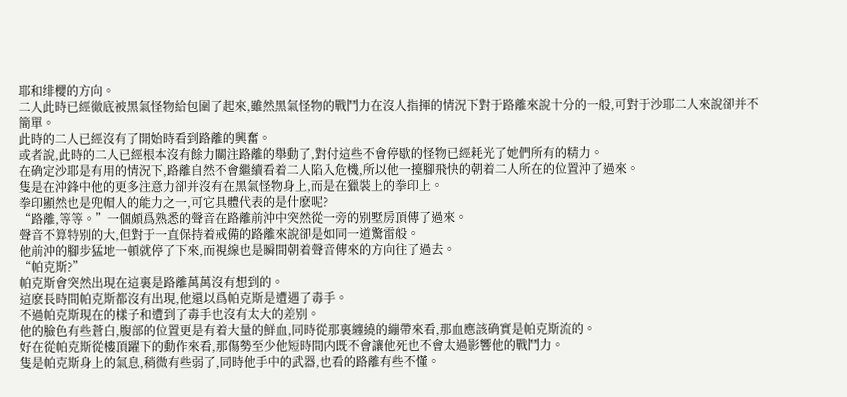耶和绯櫻的方向。
二人此時已經徹底被黑氣怪物給包圍了起來,雖然黑氣怪物的戰鬥力在沒人指揮的情況下對于路離來說十分的一般,可對于沙耶二人來說卻并不簡單。
此時的二人已經沒有了開始時看到路離的興奮。
或者說,此時的二人已經根本沒有餘力關注路離的舉動了,對付這些不會停歇的怪物已經耗光了她們所有的精力。
在确定沙耶是有用的情況下,路離自然不會繼續看着二人陷入危機,所以他一擡腳飛快的朝着二人所在的位置沖了過來。
隻是在沖鋒中他的更多注意力卻并沒有在黑氣怪物身上,而是在獵裝上的拳印上。
拳印顯然也是兜帽人的能力之一,可它具體代表的是什麽呢?
“路離,等等。”一個頗爲熟悉的聲音在路離前沖中突然從一旁的别墅房頂傳了過來。
聲音不算特别的大,但對于一直保持着戒備的路離來說卻是如同一道驚雷般。
他前沖的腳步猛地一頓就停了下來,而視線也是瞬間朝着聲音傳來的方向往了過去。
“帕克斯?”
帕克斯會突然出現在這裏是路離萬萬沒有想到的。
這麽長時間帕克斯都沒有出現,他還以爲帕克斯是遭遇了毒手。
不過帕克斯現在的樣子和遭到了毒手也沒有太大的差别。
他的臉色有些蒼白,腹部的位置更是有着大量的鮮血,同時從那裏纏繞的繃帶來看,那血應該确實是帕克斯流的。
好在從帕克斯從樓頂躍下的動作來看,那傷勢至少他短時間内既不會讓他死也不會太過影響他的戰鬥力。
隻是帕克斯身上的氣息,稍微有些弱了,同時他手中的武器,也看的路離有些不懂。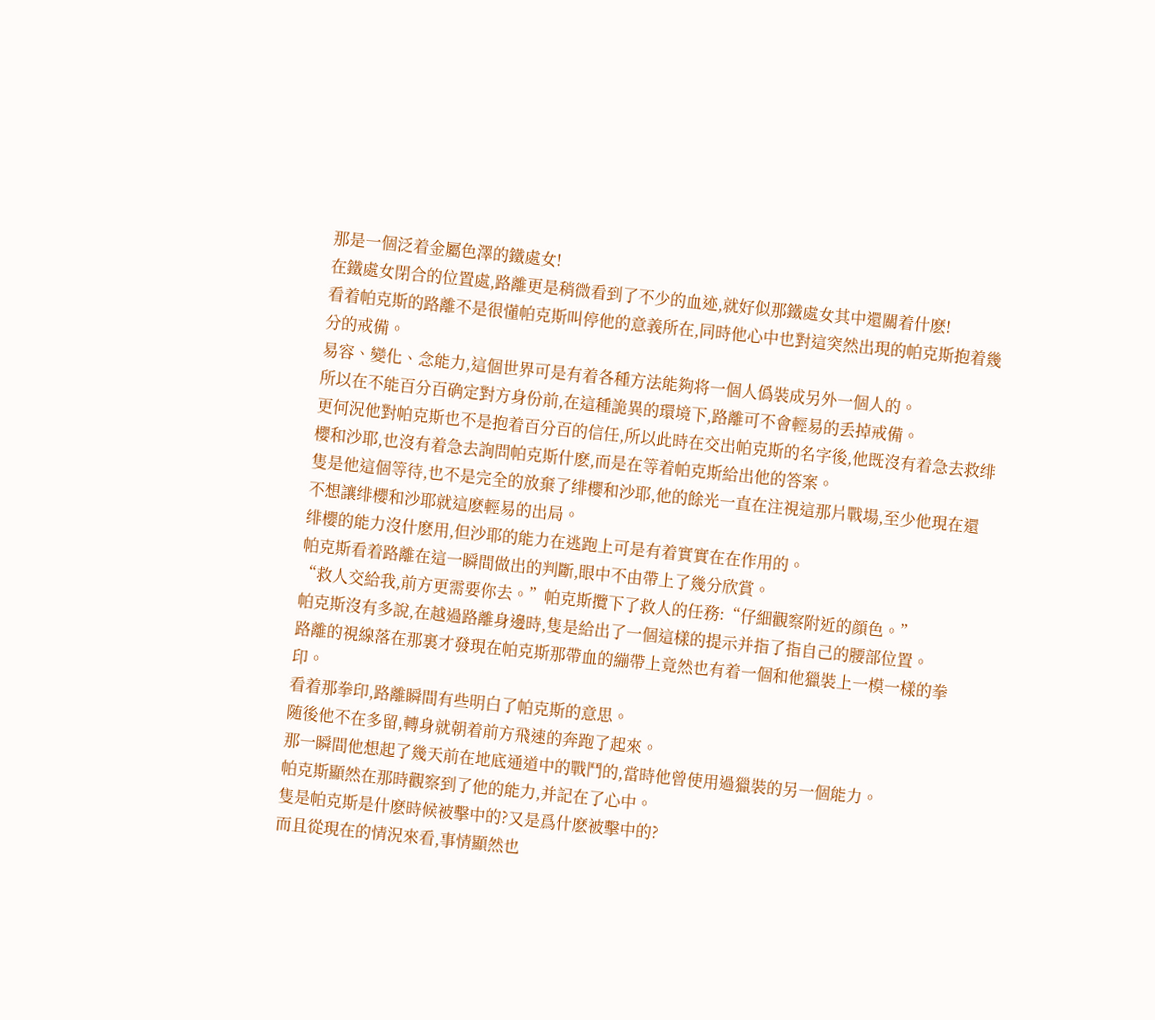那是一個泛着金屬色澤的鐵處女!
在鐵處女閉合的位置處,路離更是稍微看到了不少的血迹,就好似那鐵處女其中還關着什麽!
看着帕克斯的路離不是很懂帕克斯叫停他的意義所在,同時他心中也對這突然出現的帕克斯抱着幾分的戒備。
易容、變化、念能力,這個世界可是有着各種方法能夠将一個人僞裝成另外一個人的。
所以在不能百分百确定對方身份前,在這種詭異的環境下,路離可不會輕易的丢掉戒備。
更何況他對帕克斯也不是抱着百分百的信任,所以此時在交出帕克斯的名字後,他既沒有着急去救绯櫻和沙耶,也沒有着急去詢問帕克斯什麽,而是在等着帕克斯給出他的答案。
隻是他這個等待,也不是完全的放棄了绯櫻和沙耶,他的餘光一直在注視這那片戰場,至少他現在還不想讓绯櫻和沙耶就這麽輕易的出局。
绯櫻的能力沒什麽用,但沙耶的能力在逃跑上可是有着實實在在作用的。
帕克斯看着路離在這一瞬間做出的判斷,眼中不由帶上了幾分欣賞。
“救人交給我,前方更需要你去。”帕克斯攬下了救人的任務:“仔細觀察附近的顔色。”
帕克斯沒有多說,在越過路離身邊時,隻是給出了一個這樣的提示并指了指自己的腰部位置。
路離的視線落在那裏才發現在帕克斯那帶血的繃帶上竟然也有着一個和他獵裝上一模一樣的拳印。
看着那拳印,路離瞬間有些明白了帕克斯的意思。
随後他不在多留,轉身就朝着前方飛速的奔跑了起來。
那一瞬間他想起了幾天前在地底通道中的戰鬥的,當時他曾使用過獵裝的另一個能力。
帕克斯顯然在那時觀察到了他的能力,并記在了心中。
隻是帕克斯是什麽時候被擊中的?又是爲什麽被擊中的?
而且從現在的情況來看,事情顯然也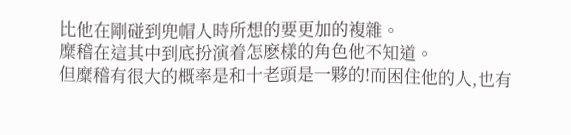比他在剛碰到兜帽人時所想的要更加的複雜。
糜稽在這其中到底扮演着怎麽樣的角色他不知道。
但糜稽有很大的概率是和十老頭是一夥的!而困住他的人,也有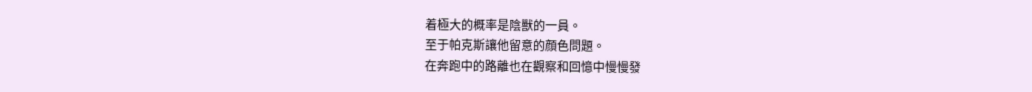着極大的概率是陰獸的一員。
至于帕克斯讓他留意的顔色問題。
在奔跑中的路離也在觀察和回憶中慢慢發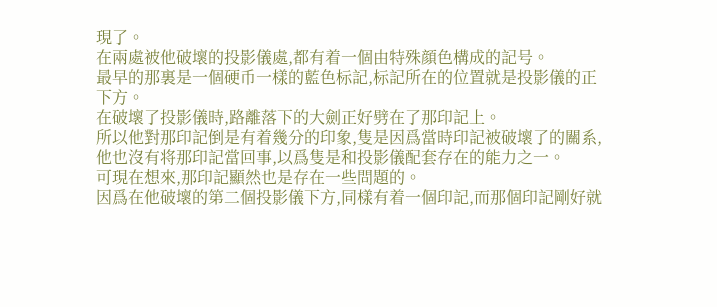現了。
在兩處被他破壞的投影儀處,都有着一個由特殊顔色構成的記号。
最早的那裏是一個硬币一樣的藍色标記,标記所在的位置就是投影儀的正下方。
在破壞了投影儀時,路離落下的大劍正好劈在了那印記上。
所以他對那印記倒是有着幾分的印象,隻是因爲當時印記被破壞了的關系,他也沒有将那印記當回事,以爲隻是和投影儀配套存在的能力之一。
可現在想來,那印記顯然也是存在一些問題的。
因爲在他破壞的第二個投影儀下方,同樣有着一個印記,而那個印記剛好就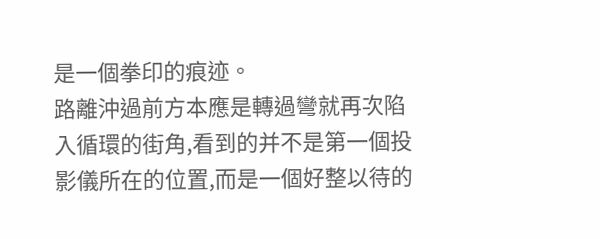是一個拳印的痕迹。
路離沖過前方本應是轉過彎就再次陷入循環的街角,看到的并不是第一個投影儀所在的位置,而是一個好整以待的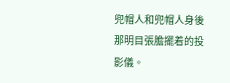兜帽人和兜帽人身後那明目張膽擺着的投影儀。